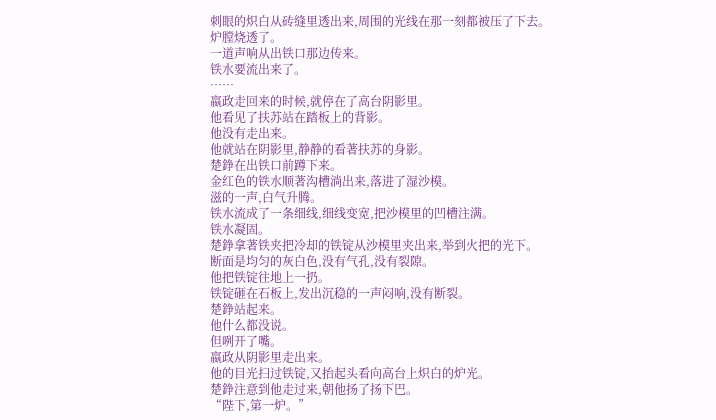刺眼的炽白从砖缝里透出来,周围的光线在那一刻都被压了下去。
炉膛烧透了。
一道声响从出铁口那边传来。
铁水要流出来了。
……
嬴政走回来的时候,就停在了高台阴影里。
他看见了扶苏站在踏板上的背影。
他没有走出来。
他就站在阴影里,静静的看著扶苏的身影。
楚錚在出铁口前蹲下来。
金红色的铁水顺著沟槽淌出来,落进了湿沙模。
滋的一声,白气升腾。
铁水流成了一条细线,细线变宽,把沙模里的凹槽注满。
铁水凝固。
楚錚拿著铁夹把冷却的铁锭从沙模里夹出来,举到火把的光下。
断面是均匀的灰白色,没有气孔,没有裂隙。
他把铁锭往地上一扔。
铁锭砸在石板上,发出沉稳的一声闷响,没有断裂。
楚錚站起来。
他什么都没说。
但咧开了嘴。
嬴政从阴影里走出来。
他的目光扫过铁锭,又抬起头看向高台上炽白的炉光。
楚錚注意到他走过来,朝他扬了扬下巴。
“陛下,第一炉。”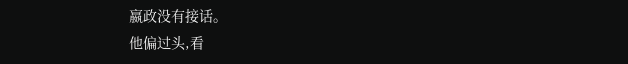嬴政没有接话。
他偏过头,看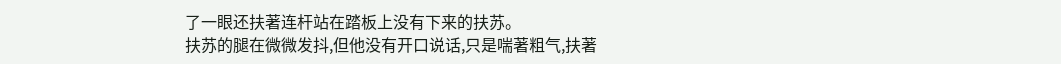了一眼还扶著连杆站在踏板上没有下来的扶苏。
扶苏的腿在微微发抖,但他没有开口说话,只是喘著粗气,扶著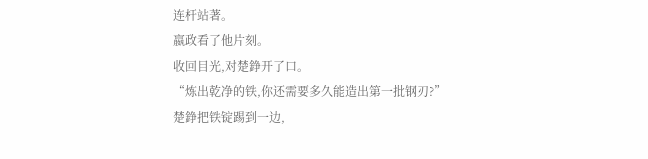连杆站著。
嬴政看了他片刻。
收回目光,对楚錚开了口。
“炼出乾净的铁,你还需要多久能造出第一批钢刃?”
楚錚把铁锭踢到一边,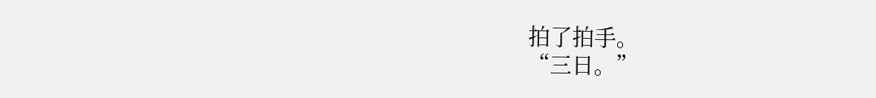拍了拍手。
“三日。”